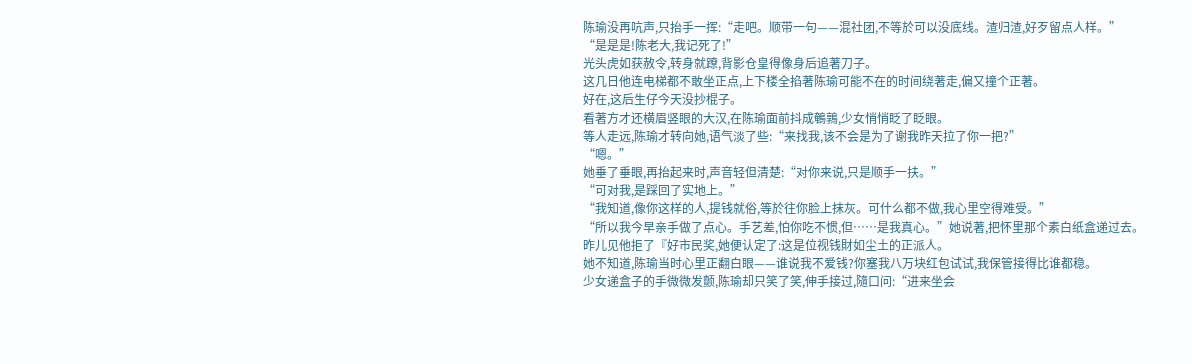陈瑜没再吭声,只抬手一挥:“走吧。顺带一句——混社团,不等於可以没底线。渣归渣,好歹留点人样。”
“是是是!陈老大,我记死了!”
光头虎如获赦令,转身就蹽,背影仓皇得像身后追著刀子。
这几日他连电梯都不敢坐正点,上下楼全掐著陈瑜可能不在的时间绕著走,偏又撞个正著。
好在,这后生仔今天没抄棍子。
看著方才还横眉竖眼的大汉,在陈瑜面前抖成鵪鶉,少女悄悄眨了眨眼。
等人走远,陈瑜才转向她,语气淡了些:“来找我,该不会是为了谢我昨天拉了你一把?”
“嗯。”
她垂了垂眼,再抬起来时,声音轻但清楚:“对你来说,只是顺手一扶。”
“可对我,是踩回了实地上。”
“我知道,像你这样的人,提钱就俗,等於往你脸上抹灰。可什么都不做,我心里空得难受。”
“所以我今早亲手做了点心。手艺差,怕你吃不惯,但……是我真心。”她说著,把怀里那个素白纸盒递过去。
昨儿见他拒了『好市民奖,她便认定了:这是位视钱財如尘土的正派人。
她不知道,陈瑜当时心里正翻白眼——谁说我不爱钱?你塞我八万块红包试试,我保管接得比谁都稳。
少女递盒子的手微微发颤,陈瑜却只笑了笑,伸手接过,隨口问:“进来坐会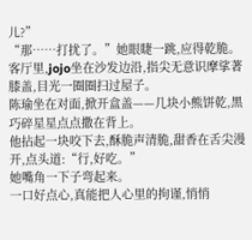儿?”
“那……打扰了。”她眼睫一跳,应得乾脆。
客厅里,jojo坐在沙发边沿,指尖无意识摩挲著膝盖,目光一圈圈扫过屋子。
陈瑜坐在对面,掀开盒盖——几块小熊饼乾,黑巧碎星星点点撒在背上。
他拈起一块咬下去,酥脆声清脆,甜香在舌尖漫开,点头道:“行,好吃。”
她嘴角一下子弯起来。
一口好点心,真能把人心里的拘谨,悄悄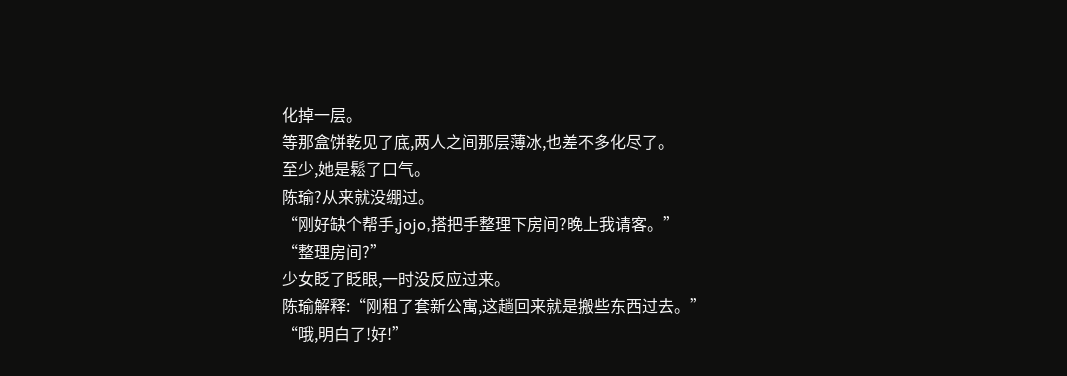化掉一层。
等那盒饼乾见了底,两人之间那层薄冰,也差不多化尽了。
至少,她是鬆了口气。
陈瑜?从来就没绷过。
“刚好缺个帮手,jojo,搭把手整理下房间?晚上我请客。”
“整理房间?”
少女眨了眨眼,一时没反应过来。
陈瑜解释:“刚租了套新公寓,这趟回来就是搬些东西过去。”
“哦,明白了!好!”